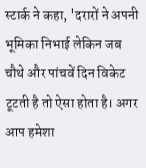स्टार्क ने कहा, 'दरारों ने अपनी भूमिका निभाई लेकिन जब चौथे और पांचवें दिन विकेट टूटती है तो ऐसा होता है। अगर आप हमेशा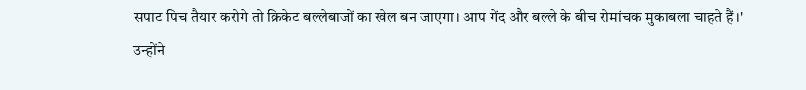सपाट पिच तैयार करोगे तो क्रिकेट बल्लेबाजों का खेल बन जाएगा। आप गेंद और बल्ले के बीच रोमांचक मुकाबला चाहते हैं।'
उन्होंने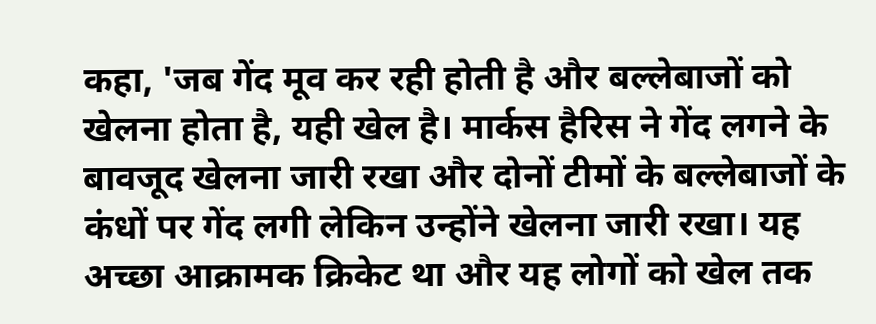कहा, 'जब गेंद मूव कर रही होती है और बल्लेबाजों को खेलना होता है, यही खेल है। मार्कस हैरिस ने गेंद लगने के बावजूद खेलना जारी रखा और दोनों टीमों के बल्लेबाजों के कंधों पर गेंद लगी लेकिन उन्होंने खेलना जारी रखा। यह अच्छा आक्रामक क्रिकेट था और यह लोगों को खेल तक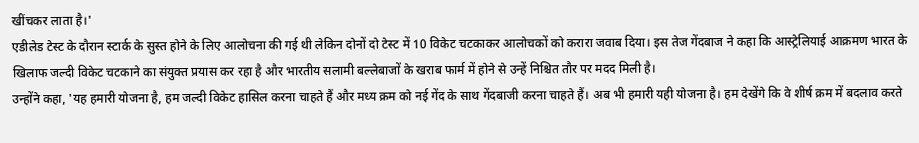खींचकर लाता है।'
एडीलेड टेस्ट के दौरान स्टार्क के सुस्त होने के लिए आलोचना की गई थी लेकिन दोनों दो टेस्ट में 10 विकेट चटकाकर आलोचकों को करारा जवाब दिया। इस तेज गेंदबाज ने कहा कि आस्ट्रेलियाई आक्रमण भारत के खिलाफ जल्दी विकेट चटकाने का संयुक्त प्रयास कर रहा है और भारतीय सलामी बल्लेबाजों के खराब फार्म में होने से उन्हें निश्चित तौर पर मदद मिली है।
उन्होंने कहा, 'यह हमारी योजना है, हम जल्दी विकेट हासिल करना चाहते हैं और मध्य क्रम को नई गेंद के साथ गेंदबाजी करना चाहते हैं। अब भी हमारी यही योजना है। हम देखेंगे कि वे शीर्ष क्रम में बदलाव करते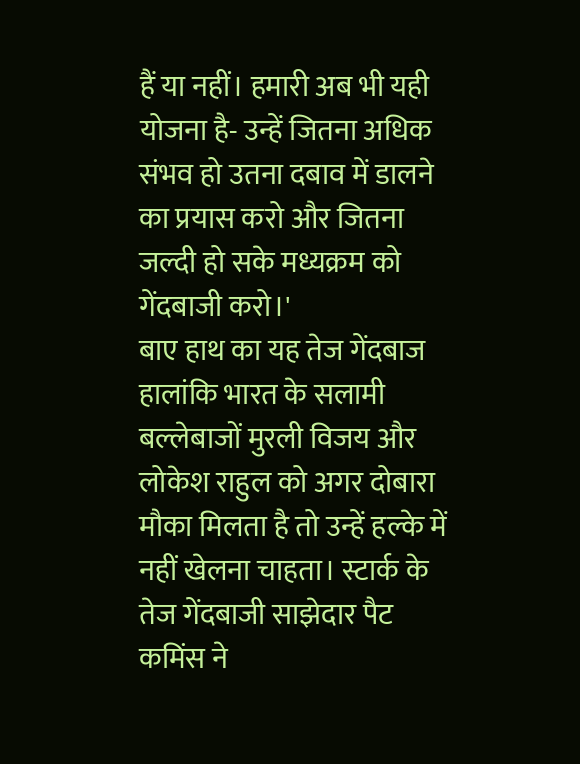हैं या नहीं। हमारी अब भी यही योजना है- उन्हें जितना अधिक संभव हो उतना दबाव में डालने का प्रयास करो और जितना जल्दी हो सके मध्यक्रम को गेंदबाजी करो।'
बाए हाथ का यह तेज गेंदबाज हालांकि भारत के सलामी बल्लेबाजों मुरली विजय और लोकेश राहुल को अगर दोबारा मौका मिलता है तो उन्हें हल्के में नहीं खेलना चाहता। स्टार्क के तेज गेंदबाजी साझेदार पैट कमिंस ने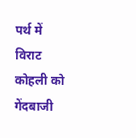पर्थ में विराट कोहली को गेंदबाजी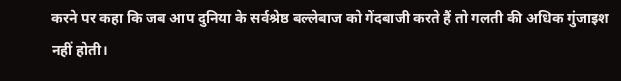करने पर कहा कि जब आप दुनिया के सर्वश्रेष्ठ बल्लेबाज को गेंदबाजी करते हैं तो गलती की अधिक गुंजाइश नहीं होती।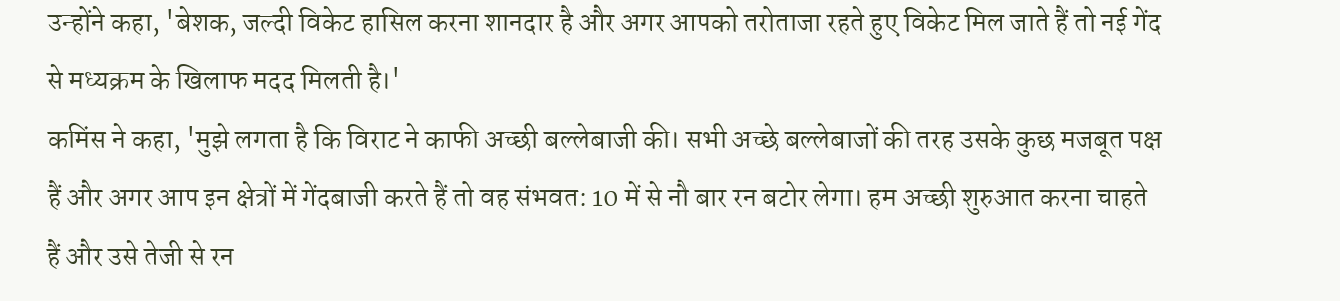उन्होंने कहा, 'बेशक, जल्दी विकेट हासिल करना शानदार है और अगर आपको तरोताजा रहते हुए विकेट मिल जाते हैं तो नई गेंद से मध्यक्रम के खिलाफ मदद मिलती है।'
कमिंस ने कहा, 'मुझे लगता है कि विराट ने काफी अच्छी बल्लेबाजी की। सभी अच्छे बल्लेबाजों की तरह उसके कुछ मजबूत पक्ष हैं और अगर आप इन क्षेत्रों में गेंदबाजी करते हैं तो वह संभवत: 10 में से नौ बार रन बटोर लेगा। हम अच्छी शुरुआत करना चाहते हैं और उसे तेजी से रन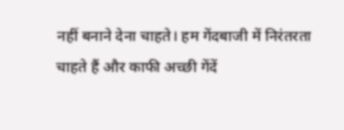नहीं बनाने देना चाहते। हम गेंदबाजी में निरंतरता चाहते हैं और काफी अच्छी गेंदें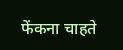फेंकना चाहते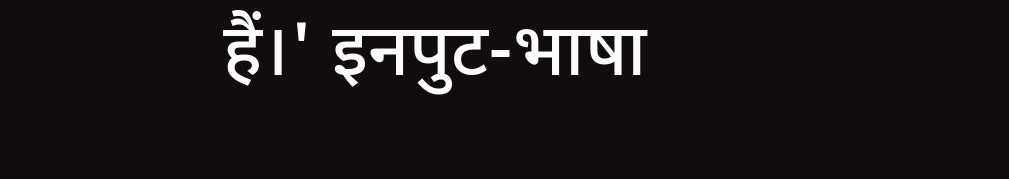हैं।' इनपुट-भाषा